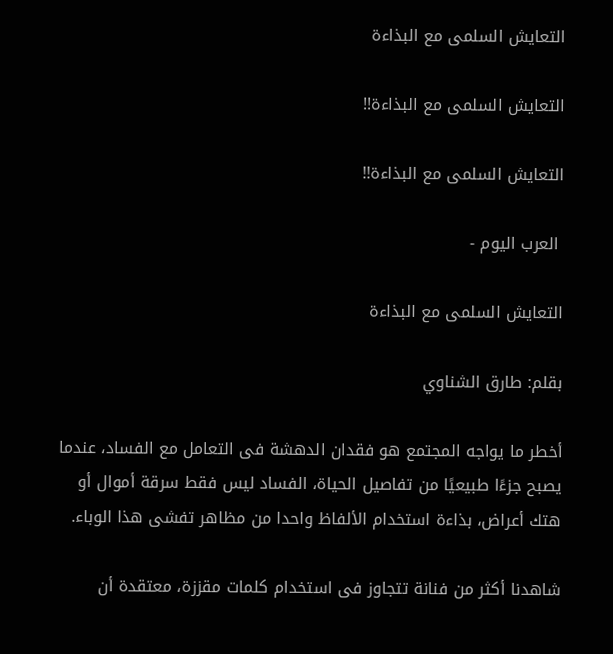التعايش السلمى مع البذاءة

التعايش السلمى مع البذاءة!!

التعايش السلمى مع البذاءة!!

 العرب اليوم -

التعايش السلمى مع البذاءة

بقلم: طارق الشناوي

أخطر ما يواجه المجتمع هو فقدان الدهشة فى التعامل مع الفساد، عندما يصبح جزءًا طبيعيًا من تفاصيل الحياة، الفساد ليس فقط سرقة أموال أو هتك أعراض، بذاءة استخدام الألفاظ واحدا من مظاهر تفشى هذا الوباء.

شاهدنا أكثر من فنانة تتجاوز فى استخدام كلمات مقززة، معتقدة أن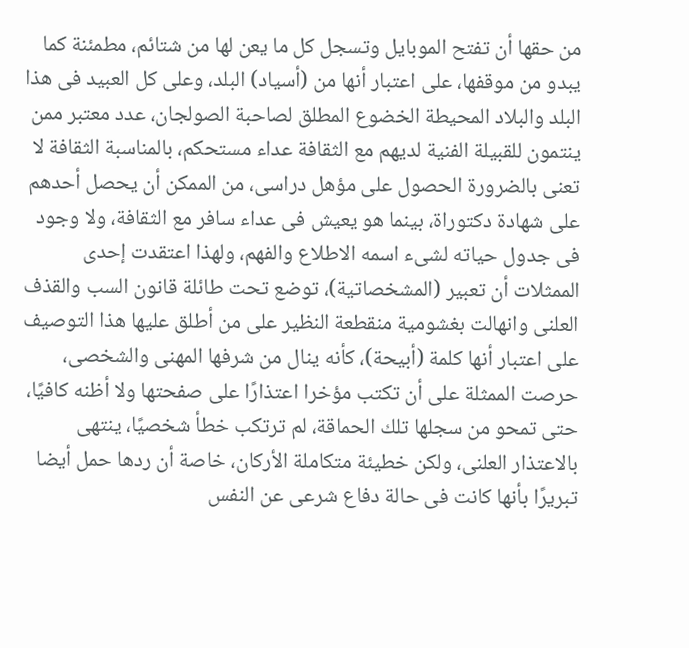من حقها أن تفتح الموبايل وتسجل كل ما يعن لها من شتائم، مطمئنة كما يبدو من موقفها، على اعتبار أنها من (أسياد) البلد، وعلى كل العبيد فى هذا البلد والبلاد المحيطة الخضوع المطلق لصاحبة الصولجان، عدد معتبر ممن ينتمون للقبيلة الفنية لديهم مع الثقافة عداء مستحكم، بالمناسبة الثقافة لا تعنى بالضرورة الحصول على مؤهل دراسى، من الممكن أن يحصل أحدهم على شهادة دكتوراة، بينما هو يعيش فى عداء سافر مع الثقافة، ولا وجود فى جدول حياته لشىء اسمه الاطلاع والفهم، ولهذا اعتقدت إحدى الممثلات أن تعبير (المشخصاتية)، توضع تحت طائلة قانون السب والقذف العلنى وانهالت بغشومية منقطعة النظير على من أطلق عليها هذا التوصيف على اعتبار أنها كلمة (أبيحة)، كأنه ينال من شرفها المهنى والشخصى، حرصت الممثلة على أن تكتب مؤخرا اعتذارًا على صفحتها ولا أظنه كافيًا، حتى تمحو من سجلها تلك الحماقة، لم ترتكب خطأ شخصيًا، ينتهى بالاعتذار العلنى، ولكن خطيئة متكاملة الأركان، خاصة أن ردها حمل أيضا تبريرًا بأنها كانت فى حالة دفاع شرعى عن النفس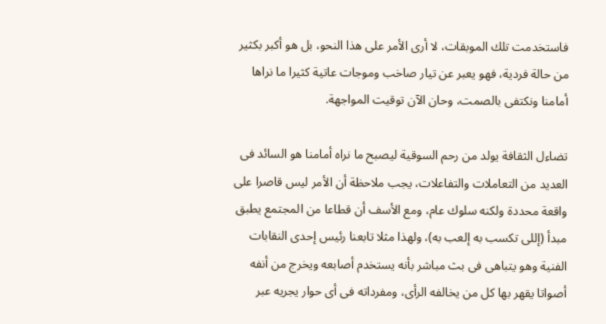فاستخدمت تلك الموبقات، لا أرى الأمر على هذا النحو، بل هو أكبر بكثير من حالة فردية، فهو يعبر عن تيار صاخب وموجات عاتية كثيرا ما نراها أمامنا ونكتفى بالصمت، وحان الآن توقيت المواجهة.

تضاءل الثقافة يولد من رحم السوقية ليصبح ما نراه أمامنا هو السائد فى العديد من التعاملات والتفاعلات، يجب ملاحظة أن الأمر ليس قاصرا على واقعة محددة ولكنه سلوك عام، ومع الأسف أن قطاعا من المجتمع يطبق مبدأ (إللى تكسب به إلعب به)، ولهذا مثلا تابعنا رئيس إحدى النقابات الفنية وهو يتباهى فى بث مباشر بأنه يستخدم أصابعه ويخرج من أنفه أصواتا يقهر بها كل من يخالفه الرأى، ومفرداته فى أى حوار يجريه عبر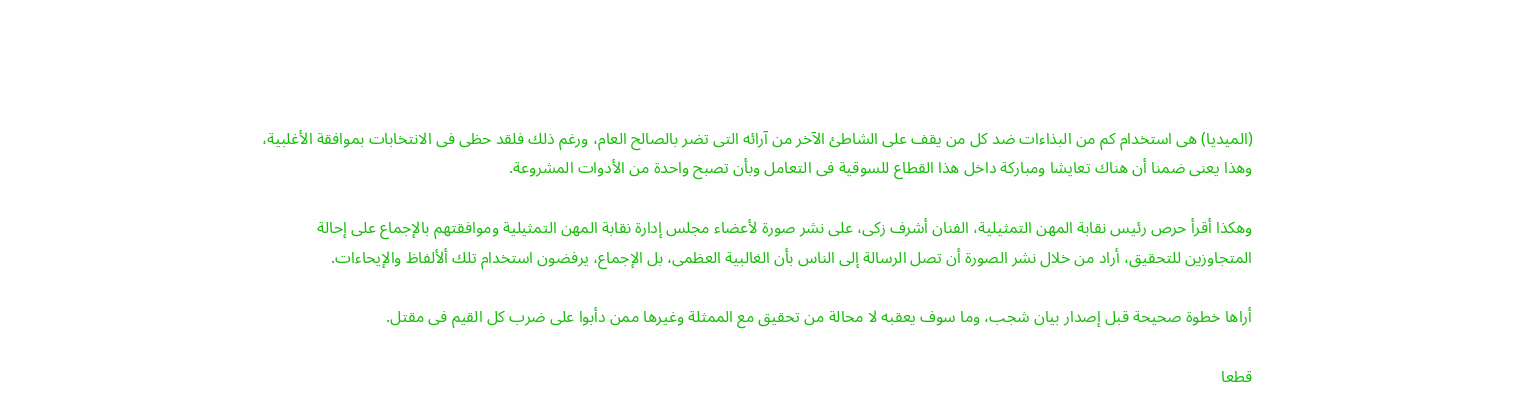(الميديا) هى استخدام كم من البذاءات ضد كل من يقف على الشاطئ الآخر من آرائه التى تضر بالصالح العام، ورغم ذلك فلقد حظى فى الانتخابات بموافقة الأغلبية، وهذا يعنى ضمنا أن هناك تعايشا ومباركة داخل هذا القطاع للسوقية فى التعامل وبأن تصبح واحدة من الأدوات المشروعة.

وهكذا أقرأ حرص رئيس نقابة المهن التمثيلية، الفنان أشرف زكى، على نشر صورة لأعضاء مجلس إدارة نقابة المهن التمثيلية وموافقتهم بالإجماع على إحالة المتجاوزين للتحقيق، أراد من خلال نشر الصورة أن تصل الرسالة إلى الناس بأن الغالبية العظمى، بل الإجماع، يرفضون استخدام تلك ألألفاظ والإيحاءات.

أراها خطوة صحيحة قبل إصدار بيان شجب، وما سوف يعقبه لا محالة من تحقيق مع الممثلة وغيرها ممن دأبوا على ضرب كل القيم فى مقتل.

قطعا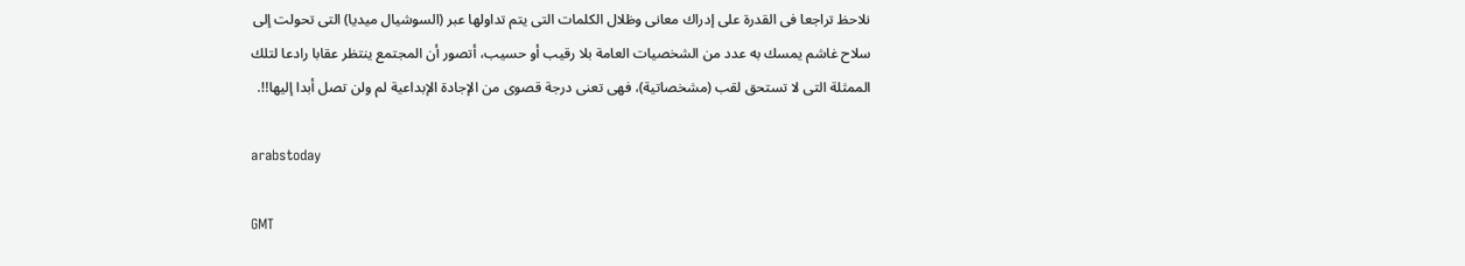نلاحظ تراجعا فى القدرة على إدراك معانى وظلال الكلمات التى يتم تداولها عبر (السوشيال ميديا) التى تحولت إلى سلاح غاشم يمسك به عدد من الشخصيات العامة بلا رقيب أو حسيب، أتصور أن المجتمع ينتظر عقابا رادعا لتلك الممثلة التى لا تستحق لقب (مشخصاتية)، فهى تعنى درجة قصوى من الإجادة الإبداعية لم ولن تصل أبدا إليها!!.

arabstoday

GMT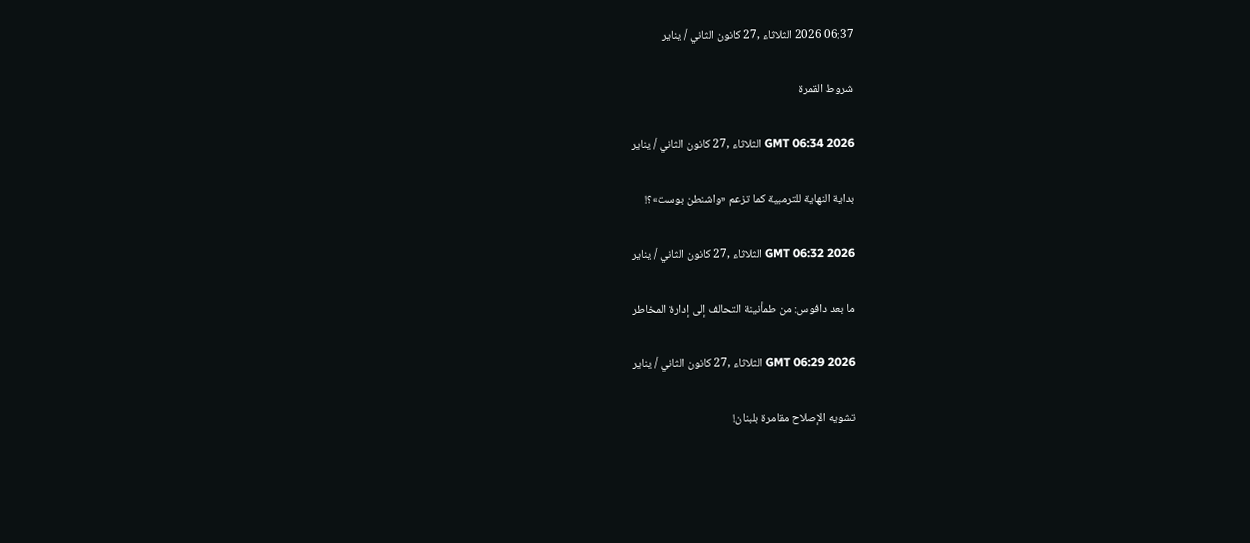06:37 2026 الثلاثاء ,27 كانون الثاني / يناير

شروط القمرة

GMT 06:34 2026 الثلاثاء ,27 كانون الثاني / يناير

بداية النهاية للترمبية كما تزعم «واشنطن بوست»؟!

GMT 06:32 2026 الثلاثاء ,27 كانون الثاني / يناير

ما بعد دافوس: من طمأنينة التحالف إلى إدارة المخاطر

GMT 06:29 2026 الثلاثاء ,27 كانون الثاني / يناير

تشويه الإصلاح مقامرة بلبنان!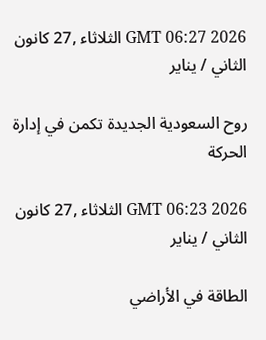GMT 06:27 2026 الثلاثاء ,27 كانون الثاني / يناير

روح السعودية الجديدة تكمن في إدارة الحركة

GMT 06:23 2026 الثلاثاء ,27 كانون الثاني / يناير

الطاقة في الأراضي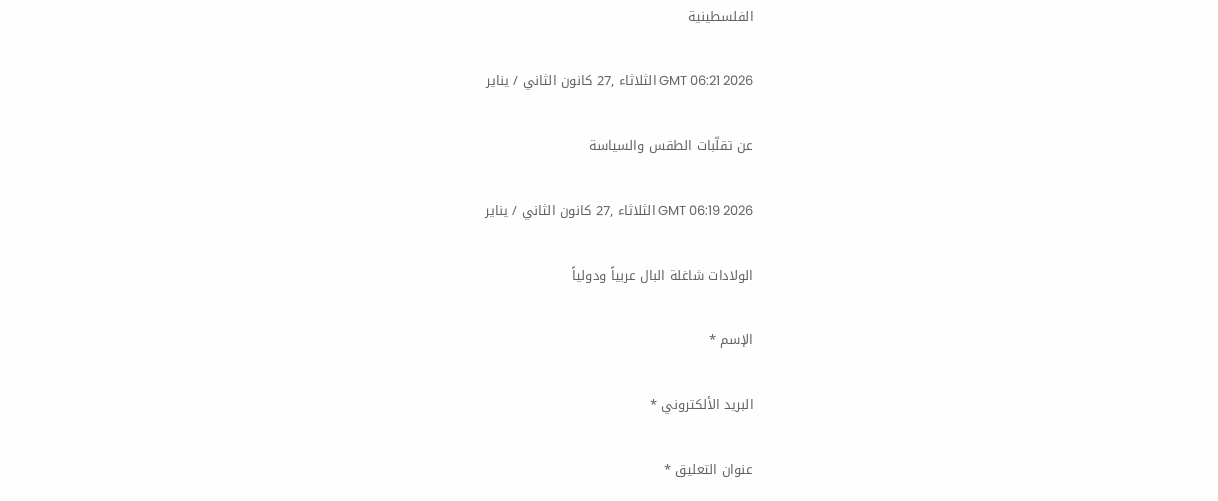الفلسطينية

GMT 06:21 2026 الثلاثاء ,27 كانون الثاني / يناير

عن تقلّبات الطقس والسياسة

GMT 06:19 2026 الثلاثاء ,27 كانون الثاني / يناير

الولادات شاغلة البال عربياً ودولياً

الإسم *

البريد الألكتروني *

عنوان التعليق *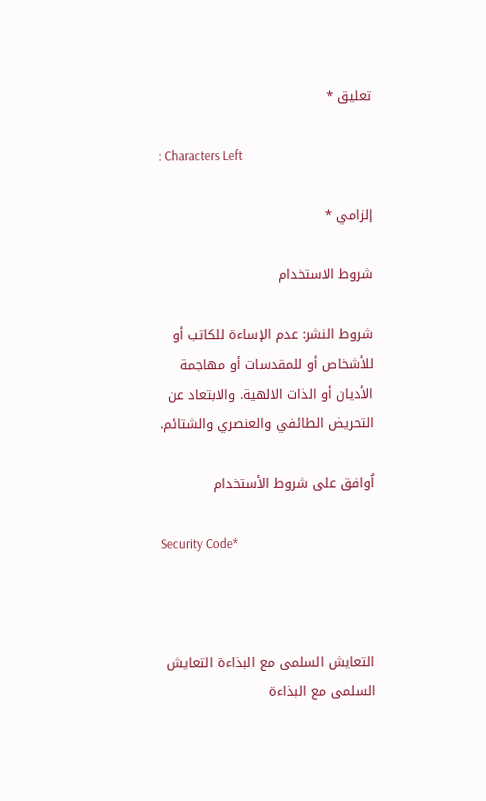تعليق *

: Characters Left

إلزامي *

شروط الاستخدام

شروط النشر: عدم الإساءة للكاتب أو للأشخاص أو للمقدسات أو مهاجمة الأديان أو الذات الالهية. والابتعاد عن التحريض الطائفي والعنصري والشتائم.

اُوافق على شروط الأستخدام

Security Code*



التعايش السلمى مع البذاءة التعايش السلمى مع البذاءة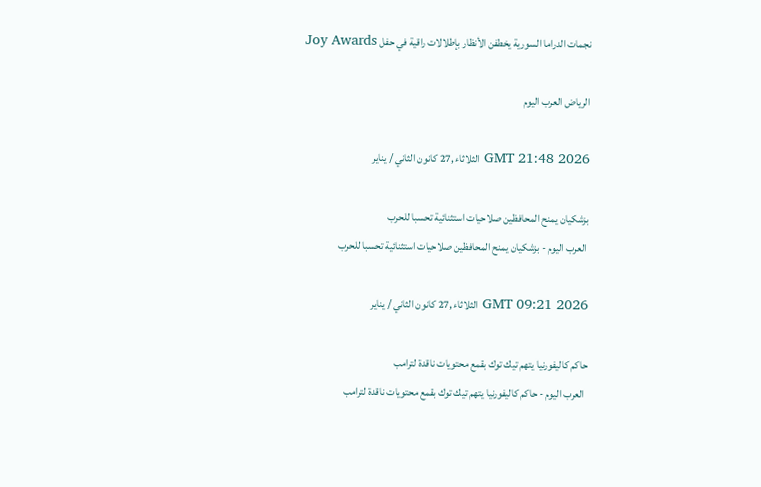نجمات الدراما السورية يخطفن الأنظار بإطلالات راقية في حفل Joy Awards

الرياض العرب اليوم

GMT 21:48 2026 الثلاثاء ,27 كانون الثاني / يناير

بزشكيان يمنح المحافظين صلاحيات استثنائية تحسبا للحرب
 العرب اليوم - بزشكيان يمنح المحافظين صلاحيات استثنائية تحسبا للحرب

GMT 09:21 2026 الثلاثاء ,27 كانون الثاني / يناير

حاكم كاليفورنيا يتهم تيك توك بقمع محتويات ناقدة لترامب
 العرب اليوم - حاكم كاليفورنيا يتهم تيك توك بقمع محتويات ناقدة لترامب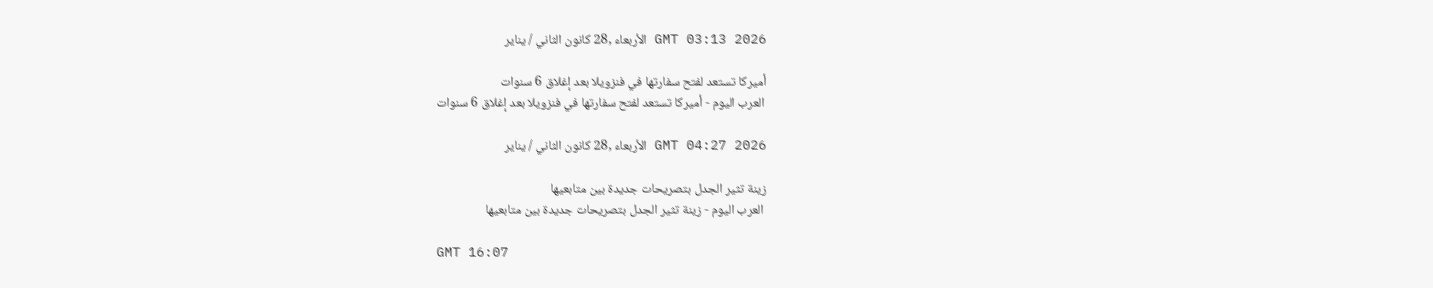GMT 03:13 2026 الأربعاء ,28 كانون الثاني / يناير

أميركا تستعد لفتح سفارتها في فنزويلا بعد إغلاق 6 سنوات
 العرب اليوم - أميركا تستعد لفتح سفارتها في فنزويلا بعد إغلاق 6 سنوات

GMT 04:27 2026 الأربعاء ,28 كانون الثاني / يناير

زينة تثير الجدل بتصريحات جديدة بين متابعيها
 العرب اليوم - زينة تثير الجدل بتصريحات جديدة بين متابعيها

GMT 16:07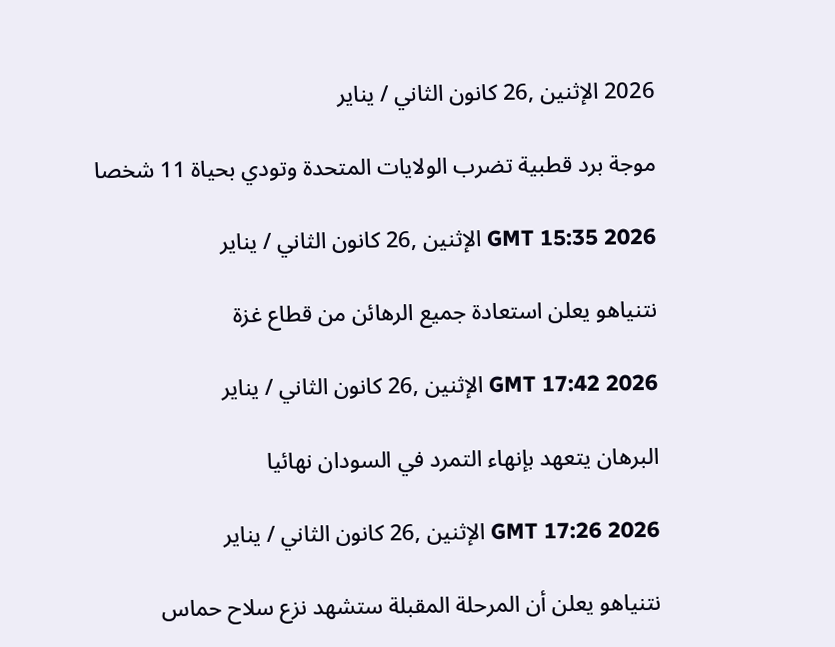2026 الإثنين ,26 كانون الثاني / يناير

موجة برد قطبية تضرب الولايات المتحدة وتودي بحياة 11 شخصا

GMT 15:35 2026 الإثنين ,26 كانون الثاني / يناير

نتنياهو يعلن استعادة جميع الرهائن من قطاع غزة

GMT 17:42 2026 الإثنين ,26 كانون الثاني / يناير

البرهان يتعهد بإنهاء التمرد في السودان نهائيا

GMT 17:26 2026 الإثنين ,26 كانون الثاني / يناير

نتنياهو يعلن أن المرحلة المقبلة ستشهد نزع سلاح حماس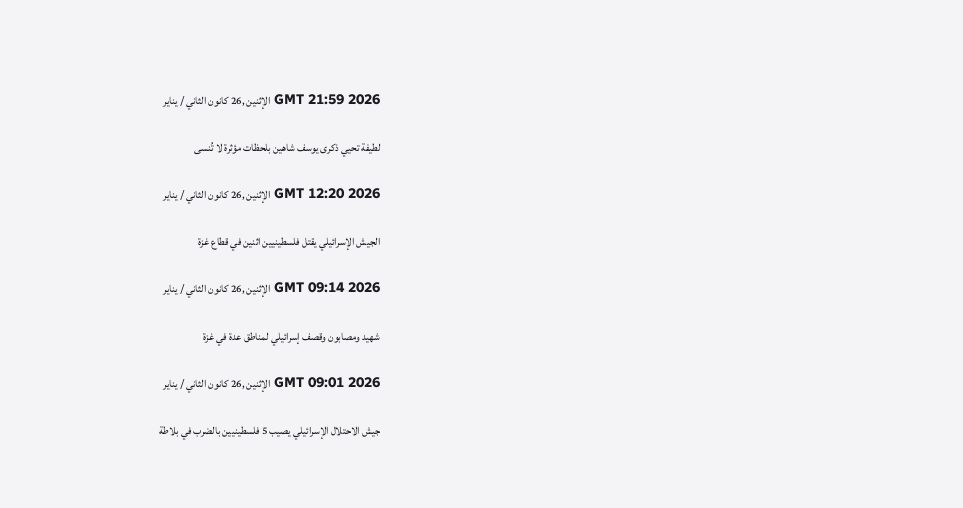GMT 21:59 2026 الإثنين ,26 كانون الثاني / يناير

لطيفة تحيي ذكرى يوسف شاهين بلحظات مؤثرة لا تُنسى

GMT 12:20 2026 الإثنين ,26 كانون الثاني / يناير

الجيش الإسرائيلي يقتل فلسطينيين اثنين في قطاع غزة

GMT 09:14 2026 الإثنين ,26 كانون الثاني / يناير

شهيد ومصابون وقصف إسرائيلي لمناطق عدة في غزة

GMT 09:01 2026 الإثنين ,26 كانون الثاني / يناير

جيش الاحتلال الإسرائيلي يصيب 5 فلسطينيين بالضرب في بلاطة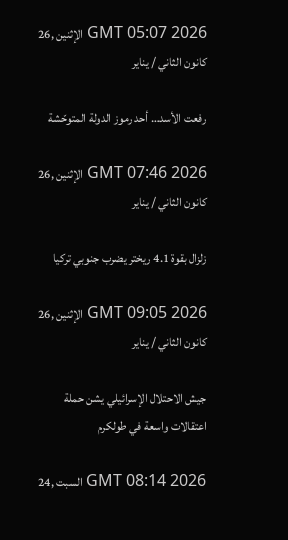GMT 05:07 2026 الإثنين ,26 كانون الثاني / يناير

رفعت الأسد… أحد رموز الدولة المتوحّشة

GMT 07:46 2026 الإثنين ,26 كانون الثاني / يناير

زلزال بقوة 4.1 ريختر يضرب جنوبي تركيا

GMT 09:05 2026 الإثنين ,26 كانون الثاني / يناير

جيش الاحتلال الإسرائيلي يشن حملة اعتقالات واسعة في طولكرم

GMT 08:14 2026 السبت ,24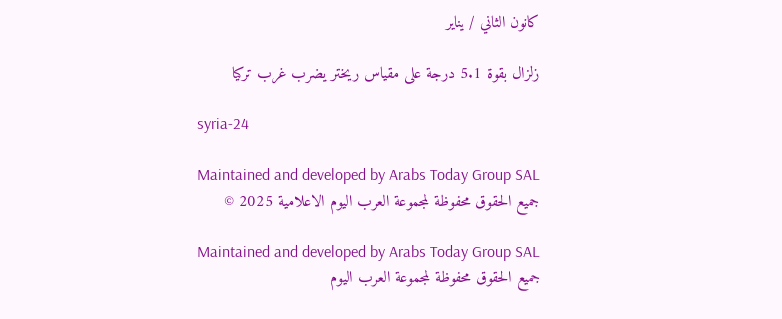كانون الثاني / يناير

زلزال بقوة 5.1 درجة على مقياس ريختر يضرب غرب تركيا

syria-24

Maintained and developed by Arabs Today Group SAL
جميع الحقوق محفوظة لمجموعة العرب اليوم الاعلامية 2025 ©

Maintained and developed by Arabs Today Group SAL
جميع الحقوق محفوظة لمجموعة العرب اليوم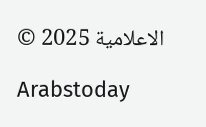الاعلامية 2025 ©

Arabstoday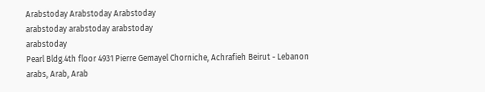Arabstoday Arabstoday Arabstoday
arabstoday arabstoday arabstoday
arabstoday
Pearl Bldg.4th floor 4931 Pierre Gemayel Chorniche, Achrafieh Beirut - Lebanon
arabs, Arab, Arab